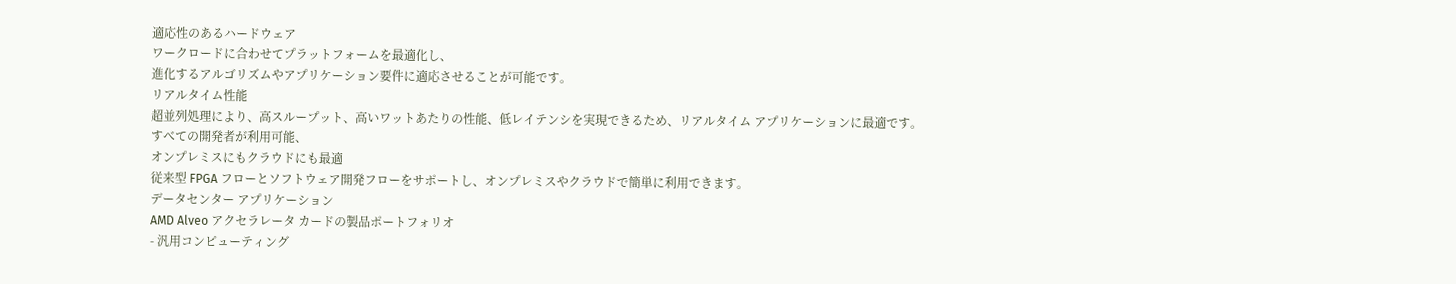適応性のあるハードウェア
ワークロードに合わせてプラットフォームを最適化し、
進化するアルゴリズムやアプリケーション要件に適応させることが可能です。
リアルタイム性能
超並列処理により、高スループット、高いワットあたりの性能、低レイテンシを実現できるため、リアルタイム アプリケーションに最適です。
すべての開発者が利用可能、
オンプレミスにもクラウドにも最適
従来型 FPGA フローとソフトウェア開発フローをサポートし、オンプレミスやクラウドで簡単に利用できます。
データセンター アプリケーション
AMD Alveo アクセラレータ カードの製品ポートフォリオ
- 汎用コンピューティング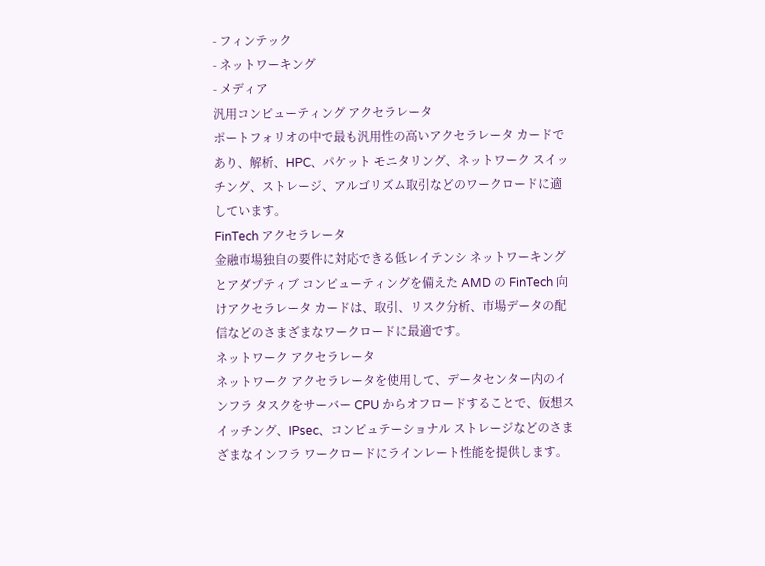- フィンテック
- ネットワーキング
- メディア
汎用コンピューティング アクセラレータ
ポートフォリオの中で最も汎用性の高いアクセラレータ カードであり、解析、HPC、パケット モニタリング、ネットワーク スイッチング、ストレージ、アルゴリズム取引などのワークロードに適しています。
FinTech アクセラレータ
金融市場独自の要件に対応できる低レイテンシ ネットワーキングとアダプティブ コンピューティングを備えた AMD の FinTech 向けアクセラレータ カードは、取引、リスク分析、市場データの配信などのさまざまなワークロードに最適です。
ネットワーク アクセラレータ
ネットワーク アクセラレータを使用して、データセンター内のインフラ タスクをサーバー CPU からオフロードすることで、仮想スイッチング、IPsec、コンピュテーショナル ストレージなどのさまざまなインフラ ワークロードにラインレート性能を提供します。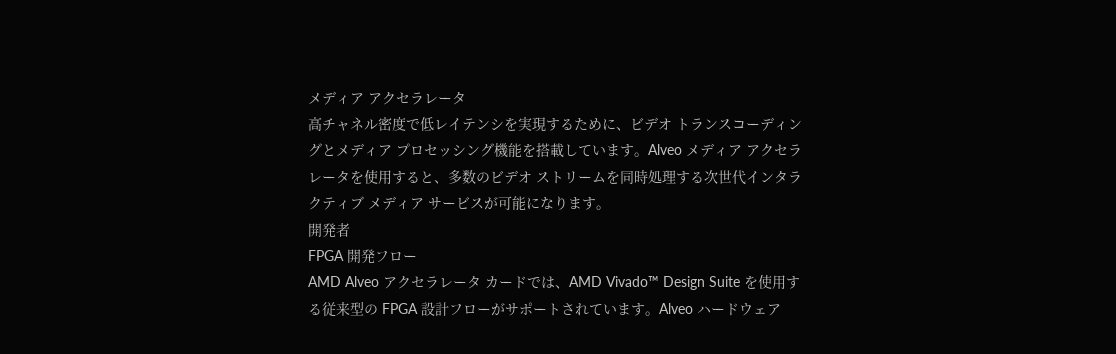メディア アクセラレータ
高チャネル密度で低レイテンシを実現するために、ビデオ トランスコーディングとメディア プロセッシング機能を搭載しています。Alveo メディア アクセラレータを使用すると、多数のビデオ ストリームを同時処理する次世代インタラクティブ メディア サービスが可能になります。
開発者
FPGA 開発フロー
AMD Alveo アクセラレータ カードでは、AMD Vivado™ Design Suite を使用する従来型の FPGA 設計フローがサポートされています。Alveo ハードウェア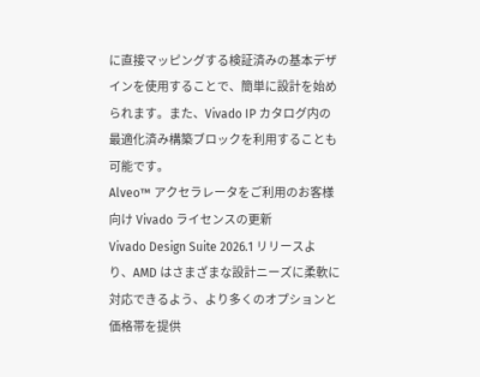に直接マッピングする検証済みの基本デザインを使用することで、簡単に設計を始められます。また、Vivado IP カタログ内の最適化済み構築ブロックを利用することも可能です。
Alveo™ アクセラレータをご利用のお客様向け Vivado ライセンスの更新
Vivado Design Suite 2026.1 リリースより、AMD はさまざまな設計ニーズに柔軟に対応できるよう、より多くのオプションと価格帯を提供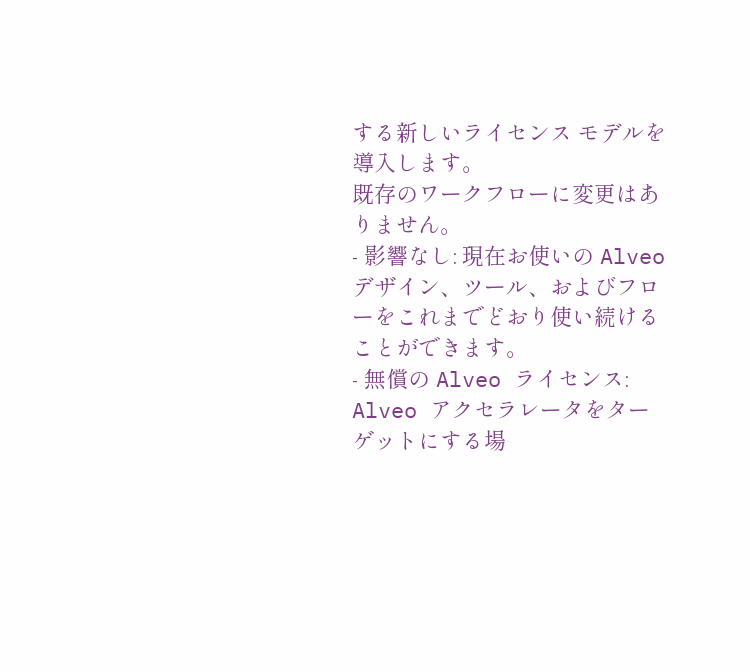する新しいライセンス モデルを導入します。
既存のワークフローに変更はありません。
- 影響なし: 現在お使いの Alveo デザイン、ツール、およびフローをこれまでどおり使い続けることができます。
- 無償の Alveo ライセンス: Alveo アクセラレータをターゲットにする場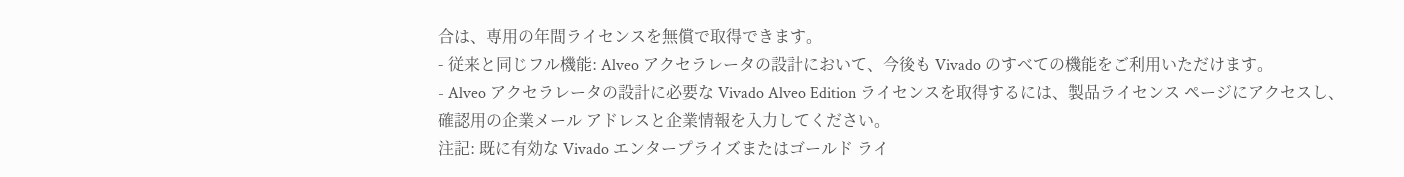合は、専用の年間ライセンスを無償で取得できます。
- 従来と同じフル機能: Alveo アクセラレータの設計において、今後も Vivado のすべての機能をご利用いただけます。
- Alveo アクセラレータの設計に必要な Vivado Alveo Edition ライセンスを取得するには、製品ライセンス ページにアクセスし、確認用の企業メール アドレスと企業情報を入力してください。
注記: 既に有効な Vivado エンタープライズまたはゴールド ライ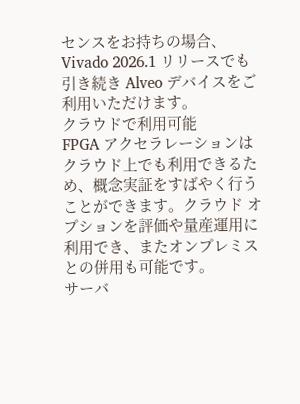センスをお持ちの場合、Vivado 2026.1 リリースでも引き続き Alveo デバイスをご利用いただけます。
クラウドで利用可能
FPGA アクセラレーションはクラウド上でも利用できるため、概念実証をすばやく行うことができます。クラウド オプションを評価や量産運用に利用でき、またオンプレミスとの併用も可能です。
サーバ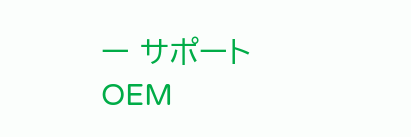ー サポート
OEM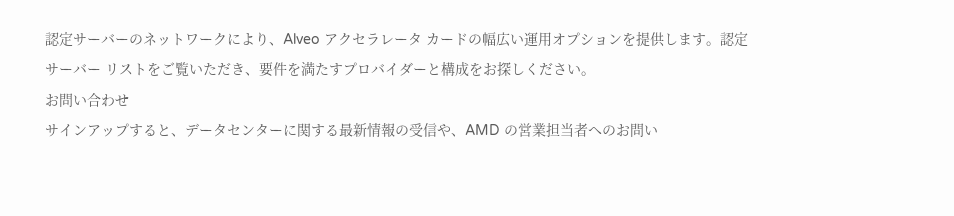認定サーバーのネットワークにより、Alveo アクセラレータ カードの幅広い運用オプションを提供します。認定サーバー リストをご覧いただき、要件を満たすプロバイダーと構成をお探しください。
お問い合わせ
サインアップすると、データセンターに関する最新情報の受信や、AMD の営業担当者へのお問い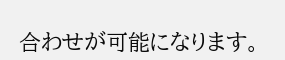合わせが可能になります。